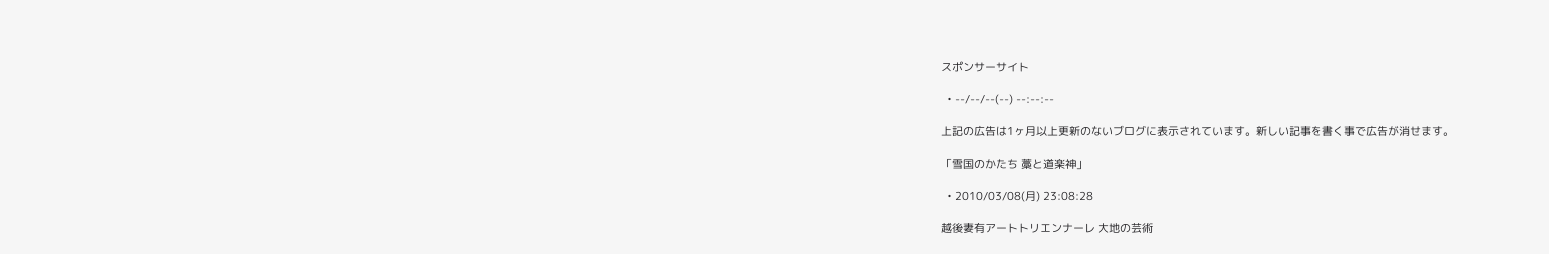スポンサーサイト

  • --/--/--(--) --:--:--

上記の広告は1ヶ月以上更新のないブログに表示されています。新しい記事を書く事で広告が消せます。

「雪国のかたち 藁と道楽神」

  • 2010/03/08(月) 23:08:28

越後妻有アートトリエンナーレ 大地の芸術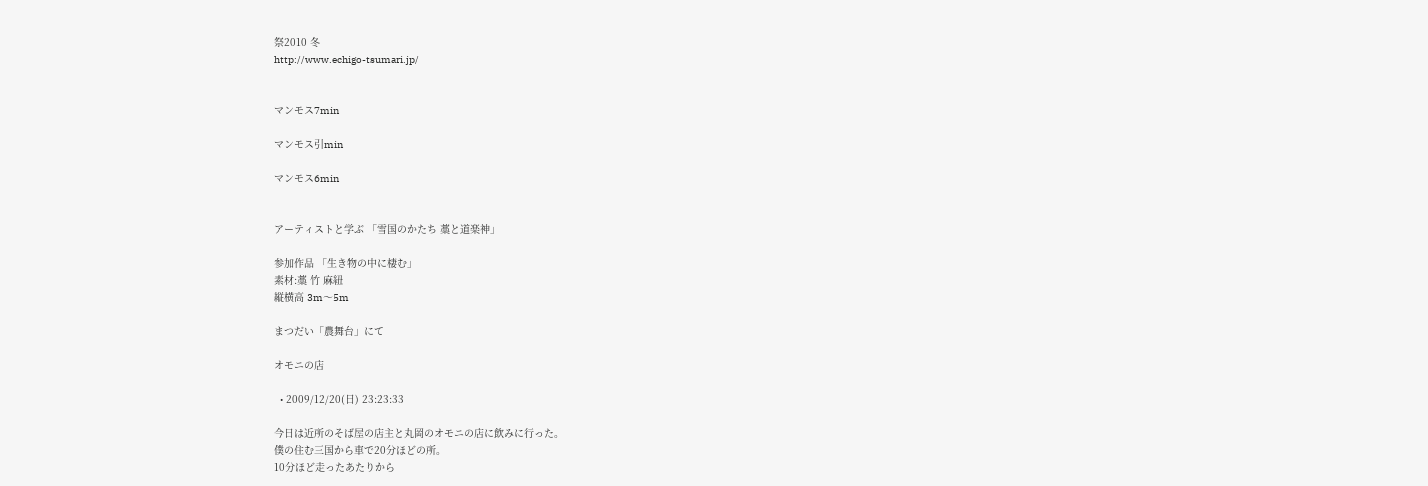祭2010 冬
http://www.echigo-tsumari.jp/


マンモス7min

マンモス引min

マンモス6min


アーティストと学ぶ 「雪国のかたち 藁と道楽神」

参加作品 「生き物の中に棲む」
素材:藁 竹 麻紐
縦横高 3m〜5m

まつだい「農舞台」にて

オモニの店

  • 2009/12/20(日) 23:23:33

今日は近所のそば屋の店主と丸岡のオモニの店に飲みに行った。
僕の住む三国から車で20分ほどの所。
10分ほど走ったあたりから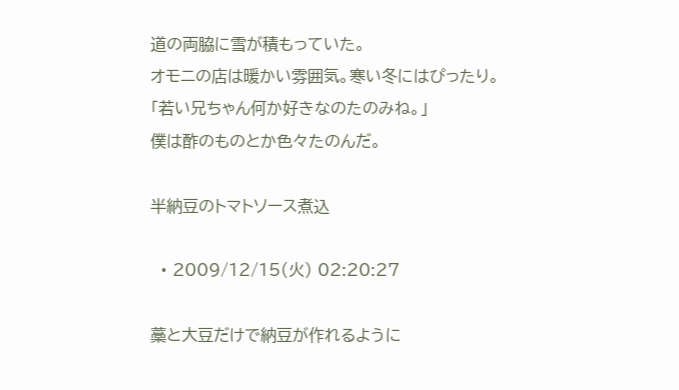道の両脇に雪が積もっていた。
オモニの店は暖かい雰囲気。寒い冬にはぴったり。
「若い兄ちゃん何か好きなのたのみね。」
僕は酢のものとか色々たのんだ。

半納豆のトマトソース煮込

  • 2009/12/15(火) 02:20:27

藁と大豆だけで納豆が作れるように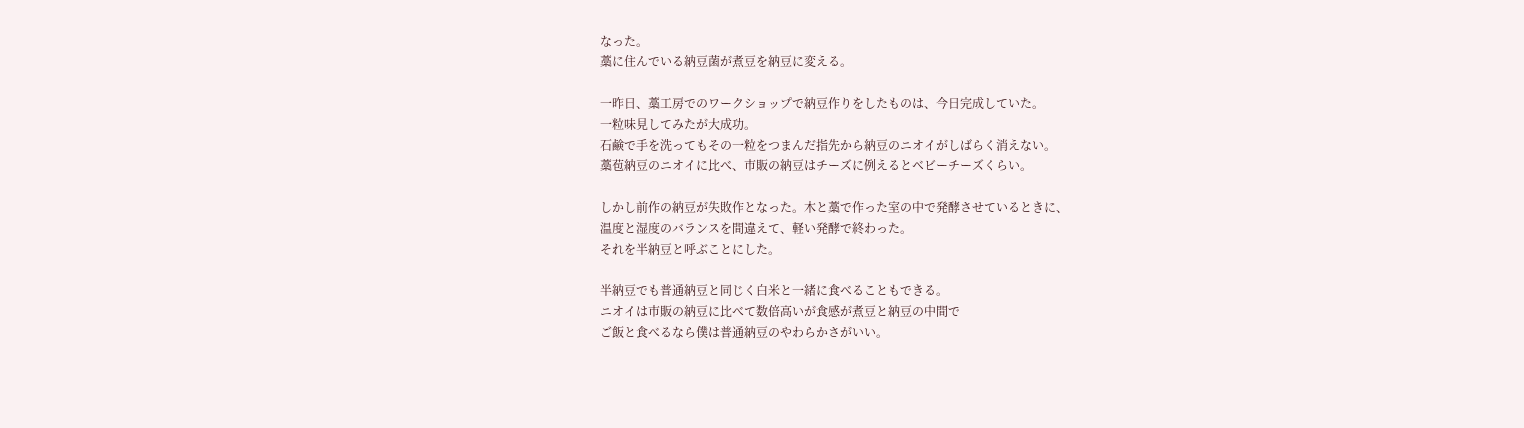なった。
藁に住んでいる納豆菌が煮豆を納豆に変える。

一昨日、藁工房でのワークショップで納豆作りをしたものは、今日完成していた。
一粒味見してみたが大成功。
石鹸で手を洗ってもその一粒をつまんだ指先から納豆のニオイがしばらく消えない。
藁苞納豆のニオイに比べ、市販の納豆はチーズに例えるとベビーチーズくらい。

しかし前作の納豆が失敗作となった。木と藁で作った室の中で発酵させているときに、
温度と湿度のバランスを間違えて、軽い発酵で終わった。
それを半納豆と呼ぶことにした。

半納豆でも普通納豆と同じく白米と一緒に食べることもできる。
ニオイは市販の納豆に比べて数倍高いが食感が煮豆と納豆の中間で
ご飯と食べるなら僕は普通納豆のやわらかさがいい。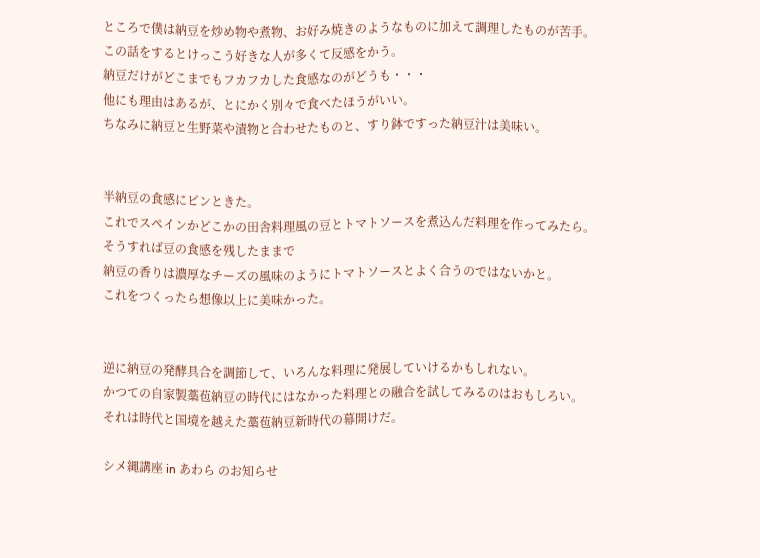ところで僕は納豆を炒め物や煮物、お好み焼きのようなものに加えて調理したものが苦手。
この話をするとけっこう好きな人が多くて反感をかう。
納豆だけがどこまでもフカフカした食感なのがどうも・・・
他にも理由はあるが、とにかく別々で食べたほうがいい。
ちなみに納豆と生野菜や漬物と合わせたものと、すり鉢ですった納豆汁は美味い。


半納豆の食感にピンときた。
これでスペインかどこかの田舎料理風の豆とトマトソースを煮込んだ料理を作ってみたら。
そうすれば豆の食感を残したままで
納豆の香りは濃厚なチーズの風味のようにトマトソースとよく合うのではないかと。
これをつくったら想像以上に美味かった。


逆に納豆の発酵具合を調節して、いろんな料理に発展していけるかもしれない。
かつての自家製藁苞納豆の時代にはなかった料理との融合を試してみるのはおもしろい。
それは時代と国境を越えた藁苞納豆新時代の幕開けだ。

シメ縄講座 in あわら のお知らせ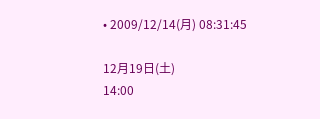• 2009/12/14(月) 08:31:45

12月19日(土)
14:00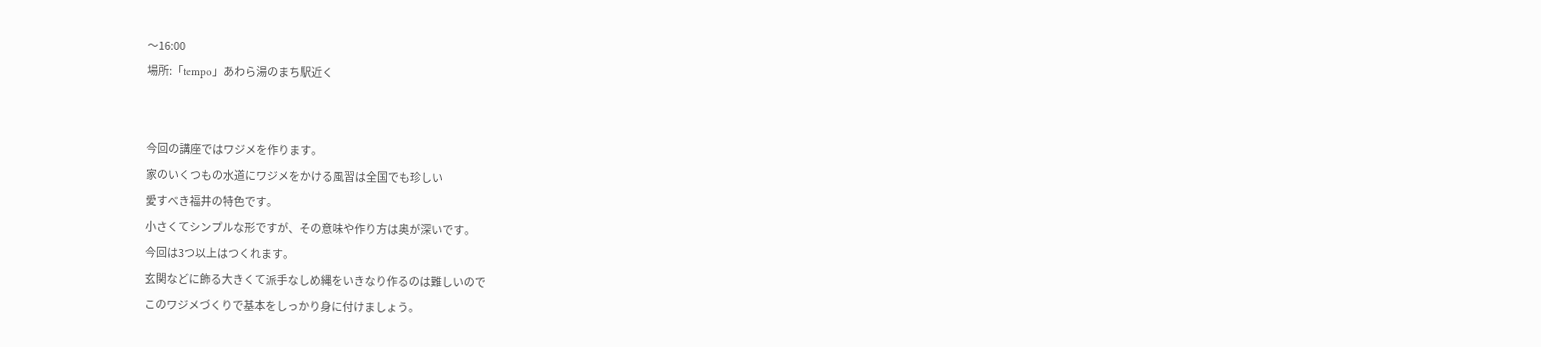〜16:00
場所:「tempo」あわら湯のまち駅近く


今回の講座ではワジメを作ります。
家のいくつもの水道にワジメをかける風習は全国でも珍しい
愛すべき福井の特色です。
小さくてシンプルな形ですが、その意味や作り方は奥が深いです。
今回は3つ以上はつくれます。
玄関などに飾る大きくて派手なしめ縄をいきなり作るのは難しいので
このワジメづくりで基本をしっかり身に付けましょう。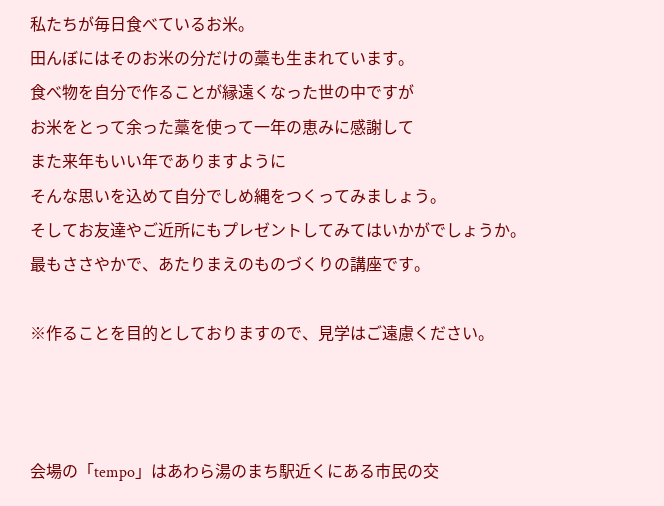私たちが毎日食べているお米。
田んぼにはそのお米の分だけの藁も生まれています。
食べ物を自分で作ることが縁遠くなった世の中ですが
お米をとって余った藁を使って一年の恵みに感謝して
また来年もいい年でありますように
そんな思いを込めて自分でしめ縄をつくってみましょう。
そしてお友達やご近所にもプレゼントしてみてはいかがでしょうか。
最もささやかで、あたりまえのものづくりの講座です。

※作ることを目的としておりますので、見学はご遠慮ください。



会場の「tempo」はあわら湯のまち駅近くにある市民の交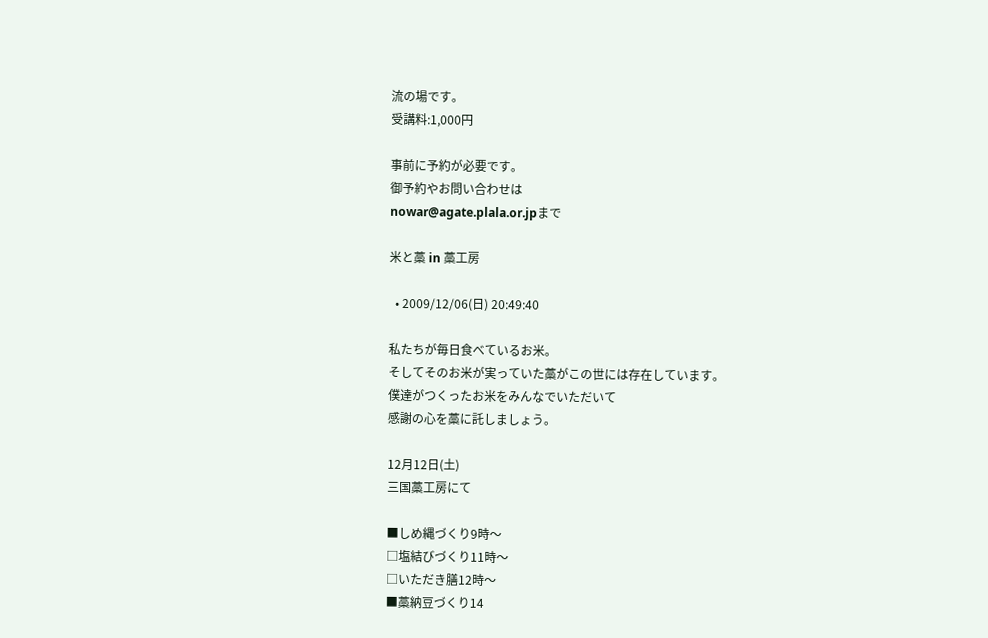流の場です。
受講料:1,000円

事前に予約が必要です。
御予約やお問い合わせは
nowar@agate.plala.or.jpまで

米と藁 in 藁工房

  • 2009/12/06(日) 20:49:40

私たちが毎日食べているお米。
そしてそのお米が実っていた藁がこの世には存在しています。
僕達がつくったお米をみんなでいただいて
感謝の心を藁に託しましょう。

12月12日(土)
三国藁工房にて

■しめ縄づくり9時〜
□塩結びづくり11時〜
□いただき膳12時〜
■藁納豆づくり14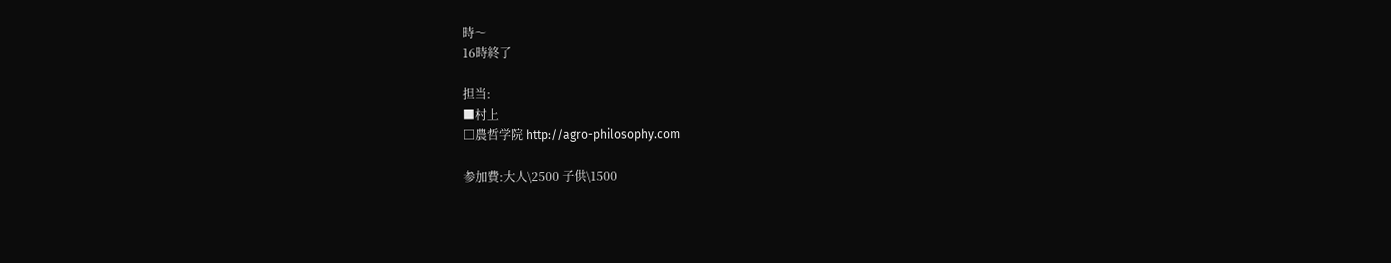時〜
16時終了

担当:
■村上
□農哲学院 http://agro-philosophy.com

参加費:大人\2500 子供\1500